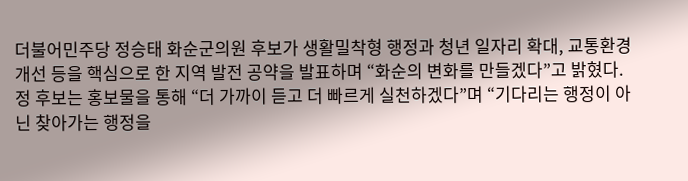더불어민주당 정승태 화순군의원 후보가 생활밀착형 행정과 청년 일자리 확대, 교통환경 개선 등을 핵심으로 한 지역 발전 공약을 발표하며 “화순의 변화를 만들겠다”고 밝혔다.
정 후보는 홍보물을 통해 “더 가까이 듣고 더 빠르게 실천하겠다”며 “기다리는 행정이 아닌 찾아가는 행정을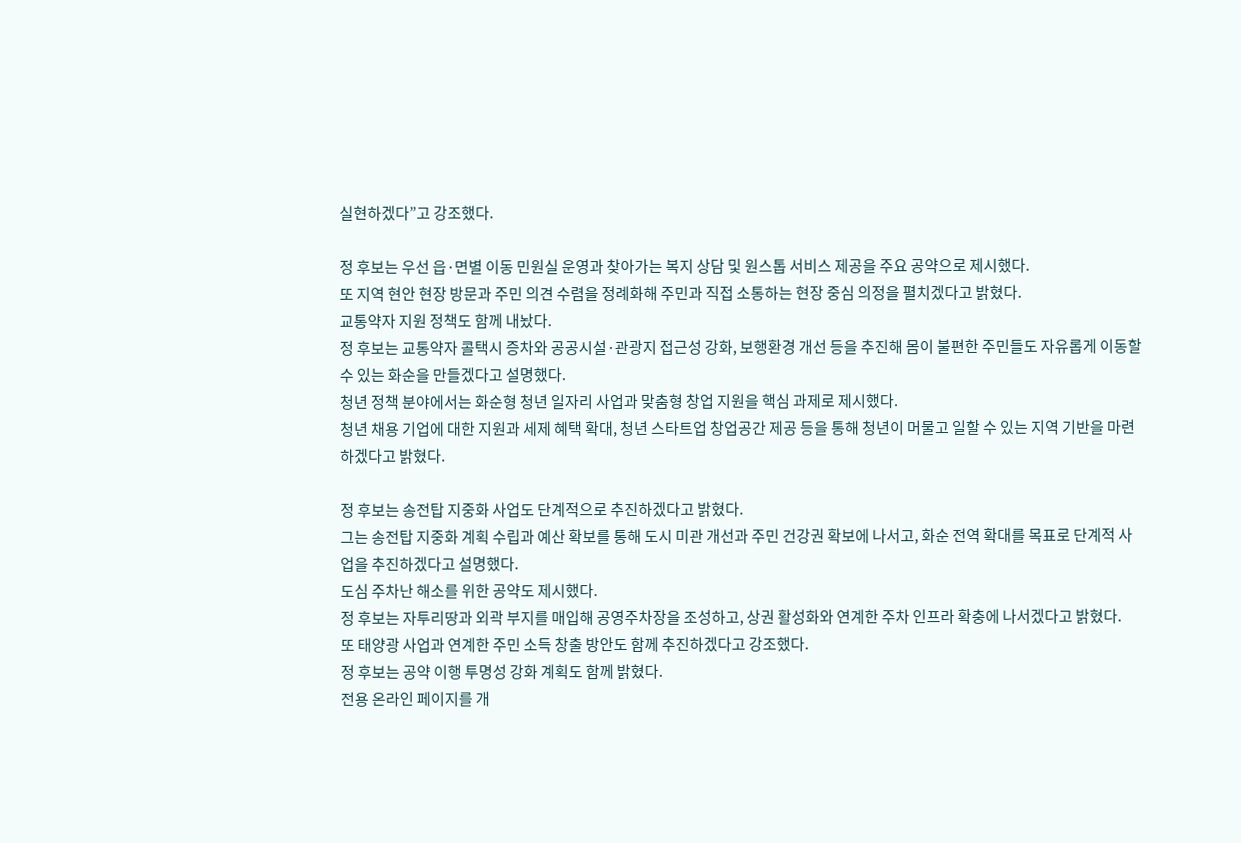실현하겠다”고 강조했다.

정 후보는 우선 읍·면별 이동 민원실 운영과 찾아가는 복지 상담 및 원스톱 서비스 제공을 주요 공약으로 제시했다.
또 지역 현안 현장 방문과 주민 의견 수렴을 정례화해 주민과 직접 소통하는 현장 중심 의정을 펼치겠다고 밝혔다.
교통약자 지원 정책도 함께 내놨다.
정 후보는 교통약자 콜택시 증차와 공공시설·관광지 접근성 강화, 보행환경 개선 등을 추진해 몸이 불편한 주민들도 자유롭게 이동할 수 있는 화순을 만들겠다고 설명했다.
청년 정책 분야에서는 화순형 청년 일자리 사업과 맞춤형 창업 지원을 핵심 과제로 제시했다.
청년 채용 기업에 대한 지원과 세제 혜택 확대, 청년 스타트업 창업공간 제공 등을 통해 청년이 머물고 일할 수 있는 지역 기반을 마련하겠다고 밝혔다.

정 후보는 송전탑 지중화 사업도 단계적으로 추진하겠다고 밝혔다.
그는 송전탑 지중화 계획 수립과 예산 확보를 통해 도시 미관 개선과 주민 건강권 확보에 나서고, 화순 전역 확대를 목표로 단계적 사업을 추진하겠다고 설명했다.
도심 주차난 해소를 위한 공약도 제시했다.
정 후보는 자투리땅과 외곽 부지를 매입해 공영주차장을 조성하고, 상권 활성화와 연계한 주차 인프라 확충에 나서겠다고 밝혔다.
또 태양광 사업과 연계한 주민 소득 창출 방안도 함께 추진하겠다고 강조했다.
정 후보는 공약 이행 투명성 강화 계획도 함께 밝혔다.
전용 온라인 페이지를 개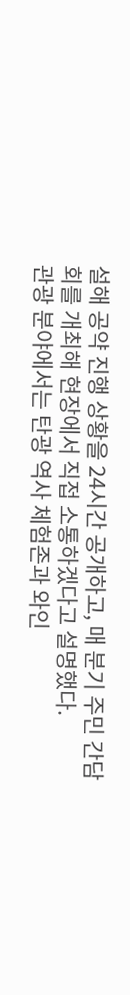설해 공약 진행 상황을 24시간 공개하고, 매 분기 주민 간담회를 개최해 현장에서 직접 소통하겠다고 설명했다.
관광 분야에서는 탄광 역사 체험존과 와인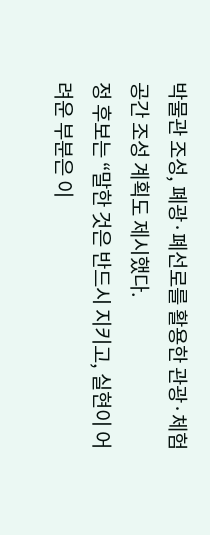박물관 조성, 폐광·폐선로를 활용한 관광·체험 공간 조성 계획도 제시했다.
정 후보는 “말한 것은 반드시 지키고, 실현이 어려운 부분은 이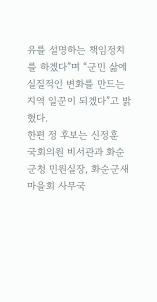유를 설명하는 책임정치를 하겠다”며 “군민 삶에 실질적인 변화를 만드는 지역 일꾼이 되겠다”고 밝혔다.
한편 정 후보는 신정훈 국회의원 비서관과 화순군청 민원실장, 화순군새마을회 사무국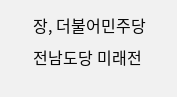장, 더불어민주당 전남도당 미래전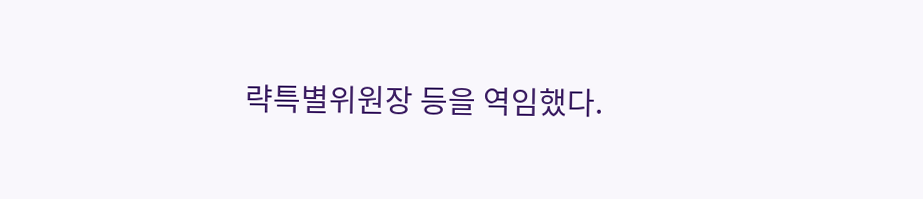략특별위원장 등을 역임했다.